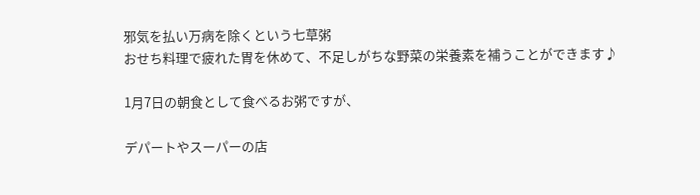邪気を払い万病を除くという七草粥
おせち料理で疲れた胃を休めて、不足しがちな野菜の栄養素を補うことができます♪

1月7日の朝食として食べるお粥ですが、

デパートやスーパーの店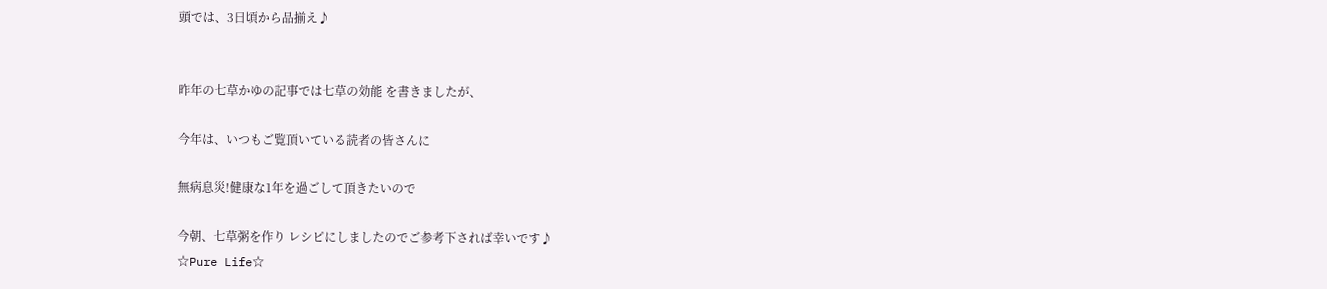頭では、3日頃から品揃え♪


昨年の七草かゆの記事では七草の効能 を書きましたが、

今年は、いつもご覧頂いている読者の皆さんに

無病息災!健康な1年を過ごして頂きたいので

今朝、七草粥を作り レシピにしましたのでご参考下されば幸いです♪
☆Pure Life☆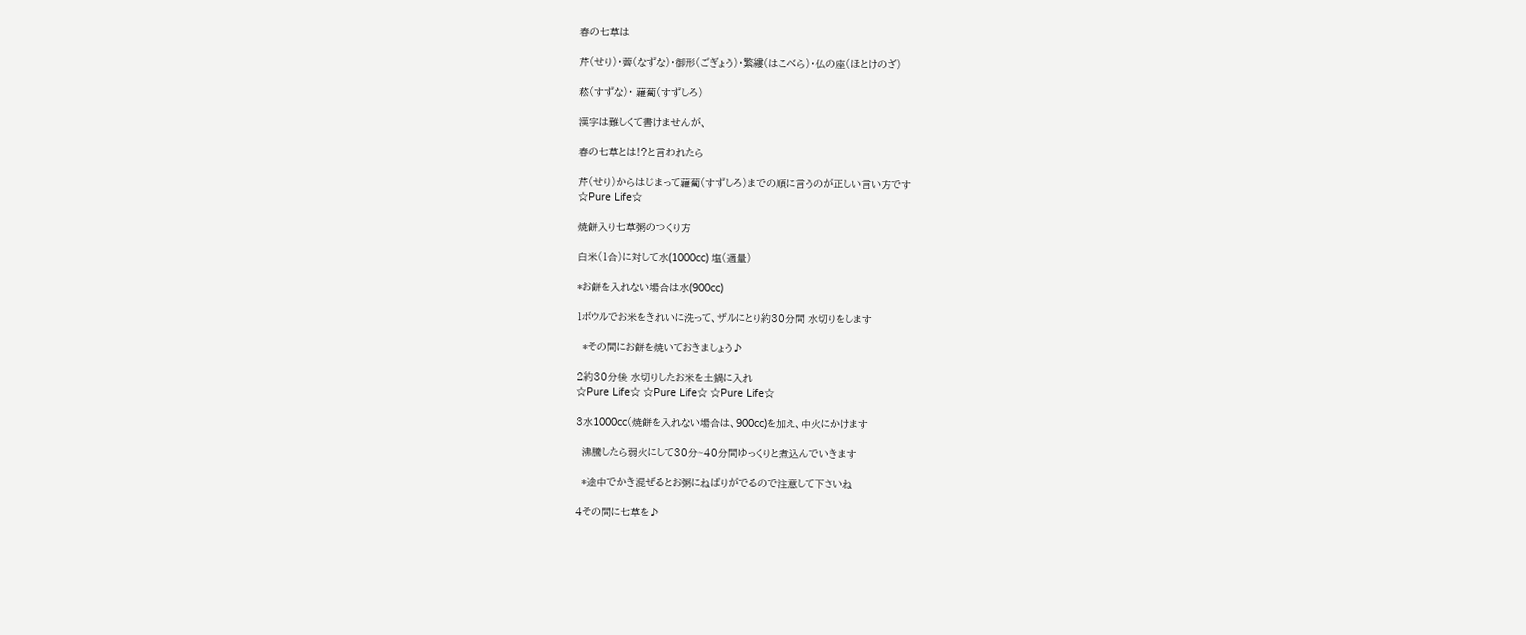春の七草は

芹(せり)・薺(なずな)・御形(ごぎょう)・繁縷(はこべら)・仏の座(ほとけのざ)

菘(すずな)・ 蘿蔔(すずしろ)

漢字は難しくて書けませんが、

春の七草とは!?と言われたら

芹(せり)からはじまって蘿蔔(すずしろ)までの順に言うのが正しい言い方です
☆Pure Life☆

焼餅入り七草粥のつくり方

白米(1合)に対して水(1000cc) 塩(適量)

*お餅を入れない場合は水(900cc)

1ボウルでお米をきれいに洗って、ザルにとり約30分間 水切りをします

  *その間にお餅を焼いておきましょう♪

2約30分後 水切りしたお米を土鍋に入れ
☆Pure Life☆ ☆Pure Life☆ ☆Pure Life☆

3水1000cc(焼餅を入れない場合は、900cc)を加え、中火にかけます

  沸騰したら弱火にして30分~40分間ゆっくりと煮込んでいきます

  *途中でかき混ぜるとお粥にねばりがでるので注意して下さいね

4その間に七草を♪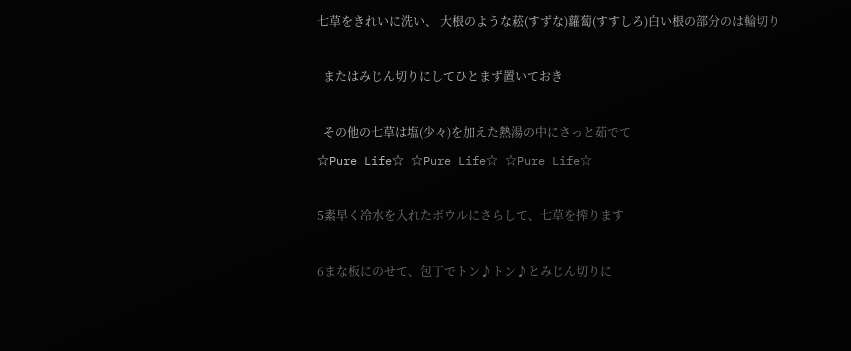七草をきれいに洗い、 大根のような菘(すずな)蘿蔔(すすしろ)白い根の部分のは輪切り

  またはみじん切りにしてひとまず置いておき

  その他の七草は塩(少々)を加えた熱湯の中にさっと茹でて
☆Pure Life☆ ☆Pure Life☆ ☆Pure Life☆

5素早く冷水を入れたボウルにさらして、七草を搾ります

6まな板にのせて、包丁でトン♪トン♪とみじん切りに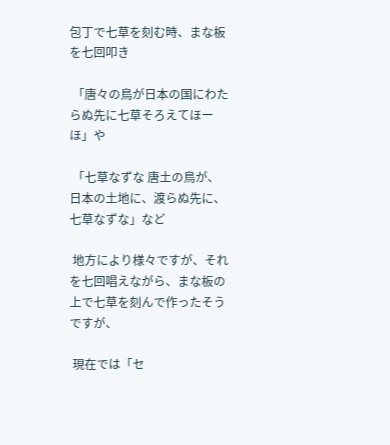包丁で七草を刻む時、まな板を七回叩き

 「唐々の鳥が日本の国にわたらぬ先に七草そろえてほーほ」や

 「七草なずな 唐土の鳥が、日本の土地に、渡らぬ先に、七草なずな」など

 地方により様々ですが、それを七回唱えながら、まな板の上で七草を刻んで作ったそうですが、

 現在では「セ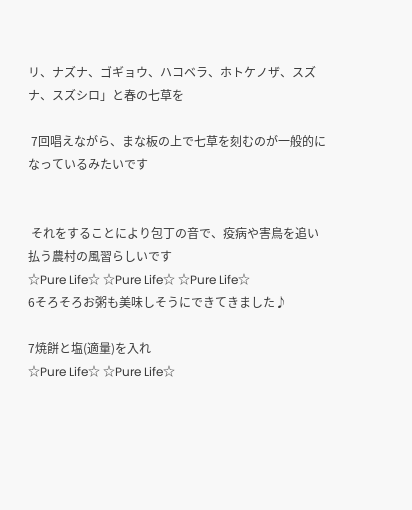リ、ナズナ、ゴギョウ、ハコベラ、ホトケノザ、スズナ、スズシロ」と春の七草を

 7回唱えながら、まな板の上で七草を刻むのが一般的になっているみたいです


 それをすることにより包丁の音で、疫病や害鳥を追い払う農村の風習らしいです
☆Pure Life☆ ☆Pure Life☆ ☆Pure Life☆
6そろそろお粥も美味しそうにできてきました♪

7焼餅と塩(適量)を入れ
☆Pure Life☆ ☆Pure Life☆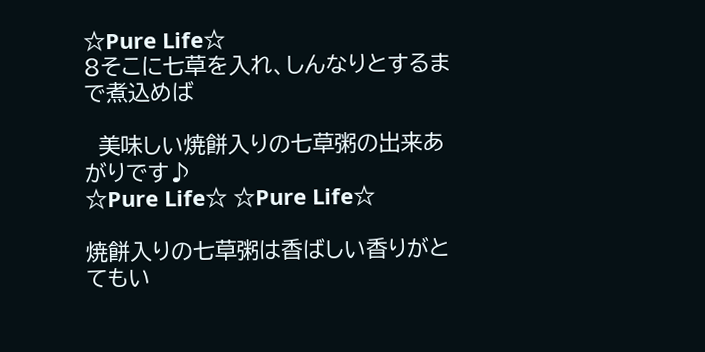☆Pure Life☆
8そこに七草を入れ、しんなりとするまで煮込めば

  美味しい焼餅入りの七草粥の出来あがりです♪
☆Pure Life☆ ☆Pure Life☆

焼餅入りの七草粥は香ばしい香りがとてもい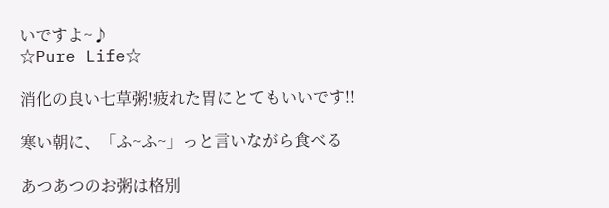いですよ~♪
☆Pure Life☆

消化の良い七草粥!疲れた胃にとてもいいです!!

寒い朝に、「ふ~ふ~」っと言いながら食べる

あつあつのお粥は格別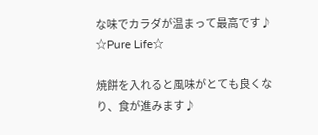な味でカラダが温まって最高です♪
☆Pure Life☆

焼餅を入れると風味がとても良くなり、食が進みます♪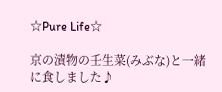☆Pure Life☆

京の漬物の壬生菜(みぶな)と一緒に食しました♪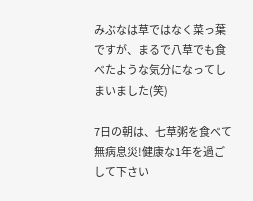みぶなは草ではなく菜っ葉ですが、まるで八草でも食べたような気分になってしまいました(笑)

7日の朝は、七草粥を食べて無病息災!健康な1年を過ごして下さい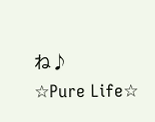ね♪
☆Pure Life☆